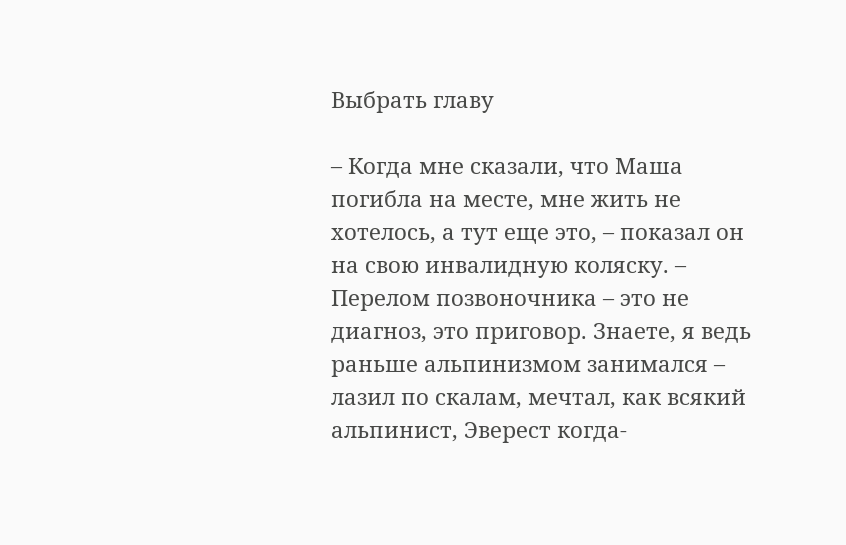Выбрать главу

– Когда мне сказали, что Маша погибла на месте, мне жить не хотелось, а тут еще это, – показал он на свою инвалидную коляску. – Перелом позвоночника – это не диагноз, это приговор. Знаете, я ведь раньше альпинизмом занимался – лазил по скалам, мечтал, как всякий альпинист, Эверест когда-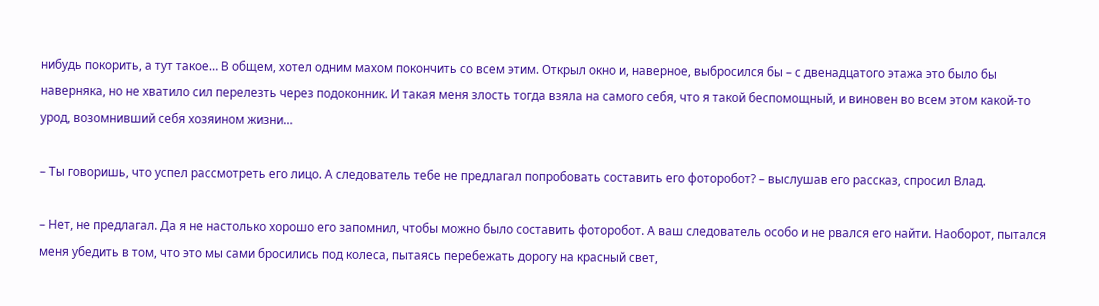нибудь покорить, а тут такое… В общем, хотел одним махом покончить со всем этим. Открыл окно и, наверное, выбросился бы – с двенадцатого этажа это было бы наверняка, но не хватило сил перелезть через подоконник. И такая меня злость тогда взяла на самого себя, что я такой беспомощный, и виновен во всем этом какой-то урод, возомнивший себя хозяином жизни…

– Ты говоришь, что успел рассмотреть его лицо. А следователь тебе не предлагал попробовать составить его фоторобот? – выслушав его рассказ, спросил Влад.

– Нет, не предлагал. Да я не настолько хорошо его запомнил, чтобы можно было составить фоторобот. А ваш следователь особо и не рвался его найти. Наоборот, пытался меня убедить в том, что это мы сами бросились под колеса, пытаясь перебежать дорогу на красный свет,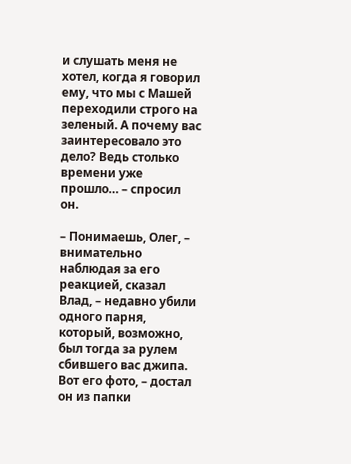и слушать меня не хотел, когда я говорил ему, что мы с Машей переходили строго на зеленый. А почему вас заинтересовало это дело? Ведь столько времени уже прошло… – спросил он.

– Понимаешь, Олег, – внимательно наблюдая за его реакцией, сказал Влад, – недавно убили одного парня, который, возможно, был тогда за рулем сбившего вас джипа. Вот его фото, – достал он из папки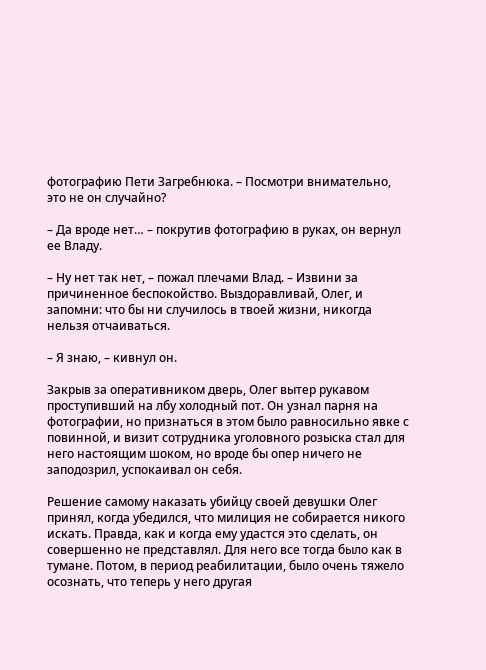фотографию Пети Загребнюка. – Посмотри внимательно, это не он случайно?

– Да вроде нет… – покрутив фотографию в руках, он вернул ее Владу.

– Ну нет так нет, – пожал плечами Влад. – Извини за причиненное беспокойство. Выздоравливай, Олег, и запомни: что бы ни случилось в твоей жизни, никогда нельзя отчаиваться.

– Я знаю, – кивнул он.

Закрыв за оперативником дверь, Олег вытер рукавом проступивший на лбу холодный пот. Он узнал парня на фотографии, но признаться в этом было равносильно явке с повинной, и визит сотрудника уголовного розыска стал для него настоящим шоком, но вроде бы опер ничего не заподозрил, успокаивал он себя.

Решение самому наказать убийцу своей девушки Олег принял, когда убедился, что милиция не собирается никого искать. Правда, как и когда ему удастся это сделать, он совершенно не представлял. Для него все тогда было как в тумане. Потом, в период реабилитации, было очень тяжело осознать, что теперь у него другая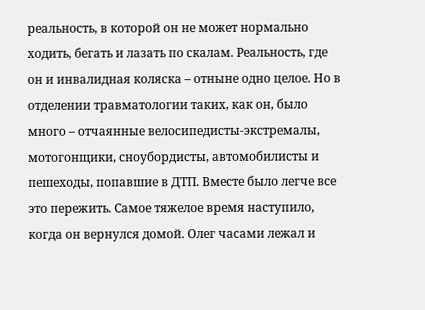реальность, в которой он не может нормально ходить, бегать и лазать по скалам. Реальность, где он и инвалидная коляска – отныне одно целое. Но в отделении травматологии таких, как он, было много – отчаянные велосипедисты-экстремалы, мотогонщики, сноубордисты, автомобилисты и пешеходы, попавшие в ДТП. Вместе было легче все это пережить. Самое тяжелое время наступило, когда он вернулся домой. Олег часами лежал и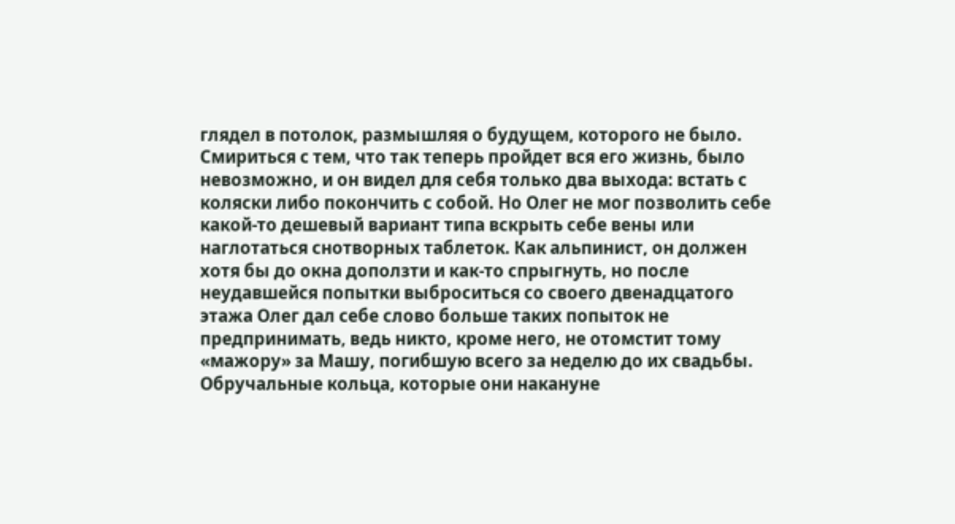глядел в потолок, размышляя о будущем, которого не было. Смириться с тем, что так теперь пройдет вся его жизнь, было невозможно, и он видел для себя только два выхода: встать с коляски либо покончить с собой. Но Олег не мог позволить себе какой-то дешевый вариант типа вскрыть себе вены или наглотаться снотворных таблеток. Как альпинист, он должен хотя бы до окна доползти и как-то спрыгнуть, но после неудавшейся попытки выброситься со своего двенадцатого этажа Олег дал себе слово больше таких попыток не предпринимать, ведь никто, кроме него, не отомстит тому «мажору» за Машу, погибшую всего за неделю до их свадьбы. Обручальные кольца, которые они накануне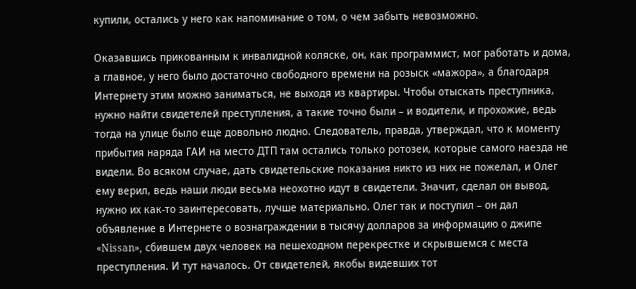купили, остались у него как напоминание о том, о чем забыть невозможно.

Оказавшись прикованным к инвалидной коляске, он, как программист, мог работать и дома, а главное, у него было достаточно свободного времени на розыск «мажора», а благодаря Интернету этим можно заниматься, не выходя из квартиры. Чтобы отыскать преступника, нужно найти свидетелей преступления, а такие точно были – и водители, и прохожие, ведь тогда на улице было еще довольно людно. Следователь, правда, утверждал, что к моменту прибытия наряда ГАИ на место ДТП там остались только ротозеи, которые самого наезда не видели. Во всяком случае, дать свидетельские показания никто из них не пожелал, и Олег ему верил, ведь наши люди весьма неохотно идут в свидетели. Значит, сделал он вывод, нужно их как-то заинтересовать, лучше материально. Олег так и поступил – он дал объявление в Интернете о вознаграждении в тысячу долларов за информацию о джипе «Nissan», сбившем двух человек на пешеходном перекрестке и скрывшемся с места преступления. И тут началось. От свидетелей, якобы видевших тот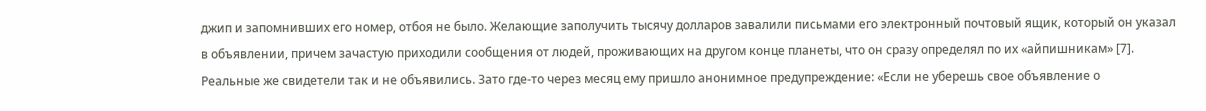джип и запомнивших его номер, отбоя не было. Желающие заполучить тысячу долларов завалили письмами его электронный почтовый ящик, который он указал в объявлении, причем зачастую приходили сообщения от людей, проживающих на другом конце планеты, что он сразу определял по их «айпишникам» [7]. Реальные же свидетели так и не объявились. Зато где-то через месяц ему пришло анонимное предупреждение: «Если не уберешь свое объявление о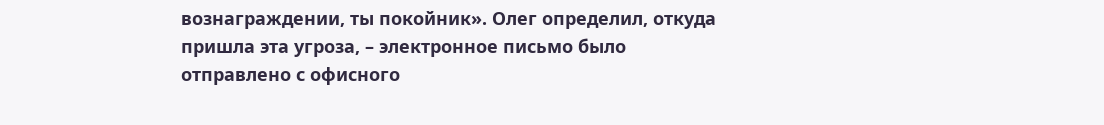вознаграждении, ты покойник». Олег определил, откуда пришла эта угроза, – электронное письмо было отправлено с офисного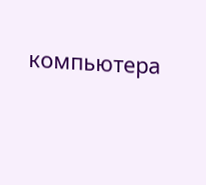компьютера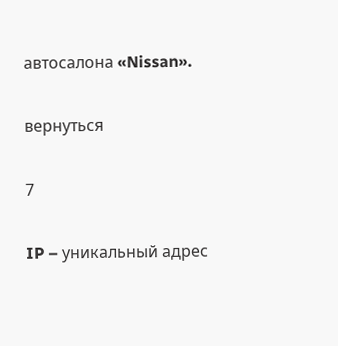автосалона «Nissan».

вернуться

7

IP – уникальный адрес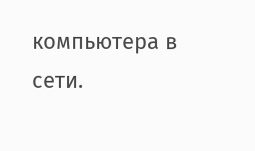компьютера в сети.